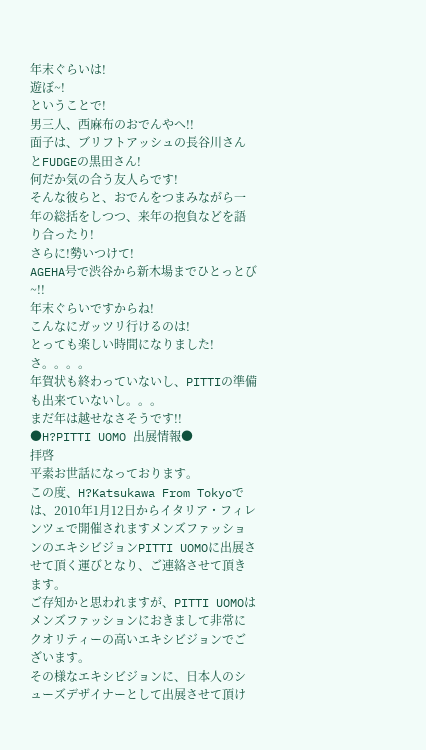年末ぐらいは!
遊ぼ~!
ということで!
男三人、西麻布のおでんやへ!!
面子は、ブリフトアッシュの長谷川さんとFUDGEの黒田さん!
何だか気の合う友人らです!
そんな彼らと、おでんをつまみながら一年の総括をしつつ、来年の抱負などを語り合ったり!
さらに!勢いつけて!
AGEHA号で渋谷から新木場までひとっとび~!!
年末ぐらいですからね!
こんなにガッツリ行けるのは!
とっても楽しい時間になりました!
さ。。。。
年賀状も終わっていないし、PITTIの準備も出来ていないし。。。
まだ年は越せなさそうです!!
●H?PITTI UOMO 出展情報●
拝啓
平素お世話になっております。
この度、H?Katsukawa From Tokyoでは、2010年1月12日からイタリア・フィレンツェで開催されますメンズファッションのエキシビジョンPITTI UOMOに出展させて頂く運びとなり、ご連絡させて頂きます。
ご存知かと思われますが、PITTI UOMOはメンズファッションにおきまして非常にクオリティーの高いエキシビジョンでございます。
その様なエキシビジョンに、日本人のシューズデザイナーとして出展させて頂け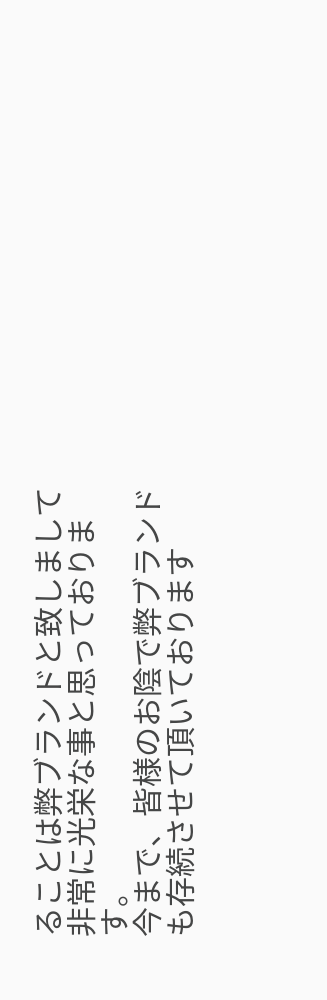ることは弊ブランドと致しまして非常に光栄な事と思っております。
今まで、皆様のお陰で弊ブランドも存続させて頂いております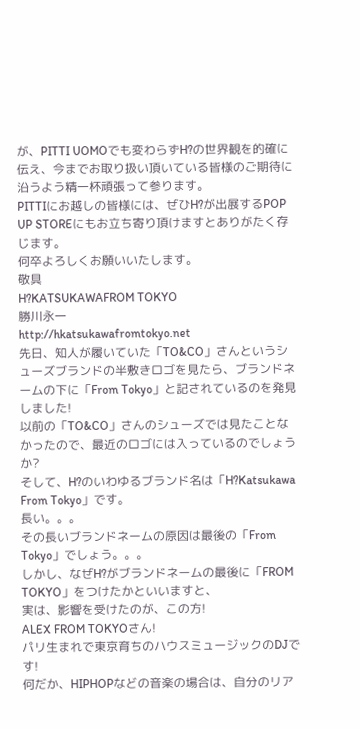が、PITTI UOMOでも変わらずH?の世界観を的確に伝え、今までお取り扱い頂いている皆様のご期待に沿うよう精一杯頑張って参ります。
PITTIにお越しの皆様には、ぜひH?が出展するPOP UP STOREにもお立ち寄り頂けますとありがたく存じます。
何卒よろしくお願いいたします。
敬具
H?KATSUKAWAFROM TOKYO
勝川永一
http://hkatsukawafromtokyo.net
先日、知人が履いていた「TO&CO」さんというシューズブランドの半敷きロゴを見たら、ブランドネームの下に「From Tokyo」と記されているのを発見しました!
以前の「TO&CO」さんのシューズでは見たことなかったので、最近のロゴには入っているのでしょうか?
そして、H?のいわゆるブランド名は「H?Katsukawa From Tokyo」です。
長い。。。
その長いブランドネームの原因は最後の「From Tokyo」でしょう。。。
しかし、なぜH?がブランドネームの最後に「FROM TOKYO」をつけたかといいますと、
実は、影響を受けたのが、この方!
ALEX FROM TOKYOさん!
パリ生まれで東京育ちのハウスミュージックのDJです!
何だか、HIPHOPなどの音楽の場合は、自分のリア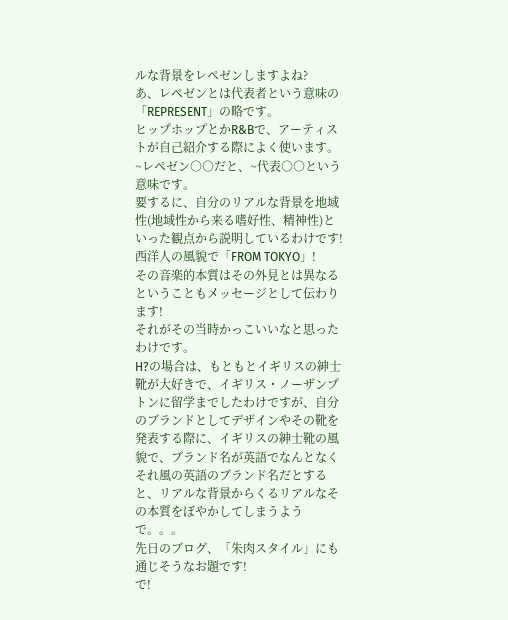ルな背景をレペゼンしますよね?
あ、レペゼンとは代表者という意味の「REPRESENT」の略です。
ヒップホップとかR&Bで、アーティストが自己紹介する際によく使います。
~レペゼン○○だと、~代表○○という意味です。
要するに、自分のリアルな背景を地域性(地域性から来る嗜好性、精神性)といった観点から説明しているわけです!
西洋人の風貌で「FROM TOKYO」!
その音楽的本質はその外見とは異なるということもメッセージとして伝わります!
それがその当時かっこいいなと思ったわけです。
H?の場合は、もともとイギリスの紳士靴が大好きで、イギリス・ノーザンプトンに留学までしたわけですが、自分のブランドとしてデザインやその靴を発表する際に、イギリスの紳士靴の風貌で、ブランド名が英語でなんとなくそれ風の英語のブランド名だとすると、リアルな背景からくるリアルなその本質をぼやかしてしまうようで。。。
先日のブログ、「朱肉スタイル」にも通じそうなお題です!
で!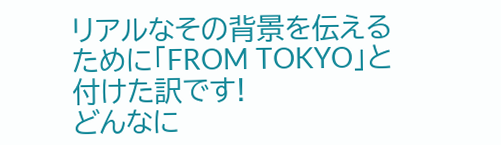リアルなその背景を伝えるために「FROM TOKYO」と付けた訳です!
どんなに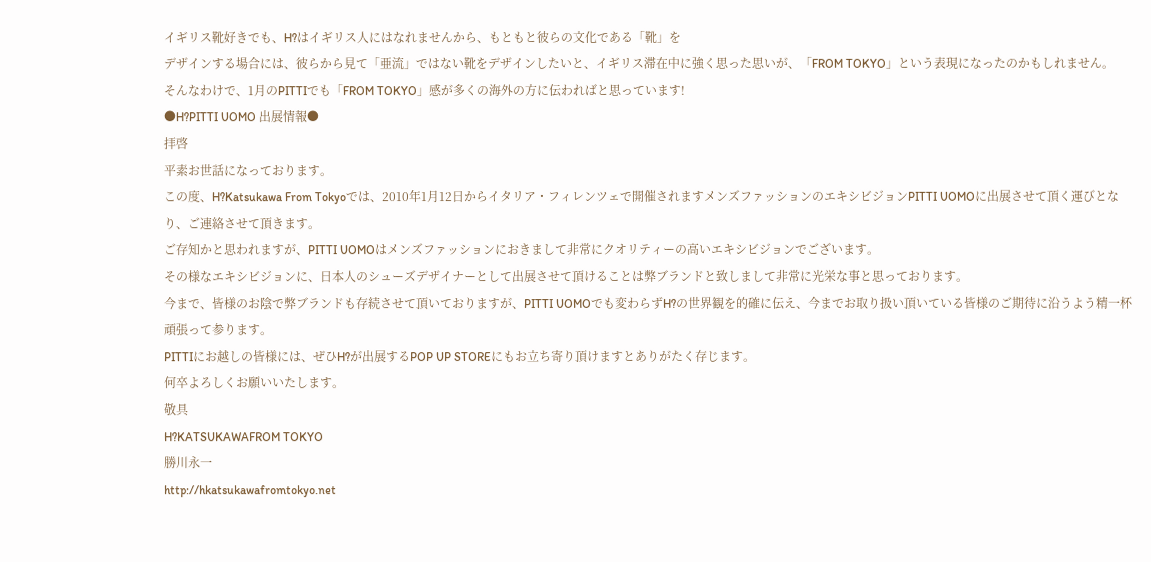イギリス靴好きでも、H?はイギリス人にはなれませんから、もともと彼らの文化である「靴」を
デザインする場合には、彼らから見て「亜流」ではない靴をデザインしたいと、イギリス滞在中に強く思った思いが、「FROM TOKYO」という表現になったのかもしれません。
そんなわけで、1月のPITTIでも「FROM TOKYO」感が多くの海外の方に伝わればと思っています!
●H?PITTI UOMO 出展情報●
拝啓
平素お世話になっております。
この度、H?Katsukawa From Tokyoでは、2010年1月12日からイタリア・フィレンツェで開催されますメンズファッションのエキシビジョンPITTI UOMOに出展させて頂く運びとなり、ご連絡させて頂きます。
ご存知かと思われますが、PITTI UOMOはメンズファッションにおきまして非常にクオリティーの高いエキシビジョンでございます。
その様なエキシビジョンに、日本人のシューズデザイナーとして出展させて頂けることは弊ブランドと致しまして非常に光栄な事と思っております。
今まで、皆様のお陰で弊ブランドも存続させて頂いておりますが、PITTI UOMOでも変わらずH?の世界観を的確に伝え、今までお取り扱い頂いている皆様のご期待に沿うよう精一杯頑張って参ります。
PITTIにお越しの皆様には、ぜひH?が出展するPOP UP STOREにもお立ち寄り頂けますとありがたく存じます。
何卒よろしくお願いいたします。
敬具
H?KATSUKAWAFROM TOKYO
勝川永一
http://hkatsukawafromtokyo.net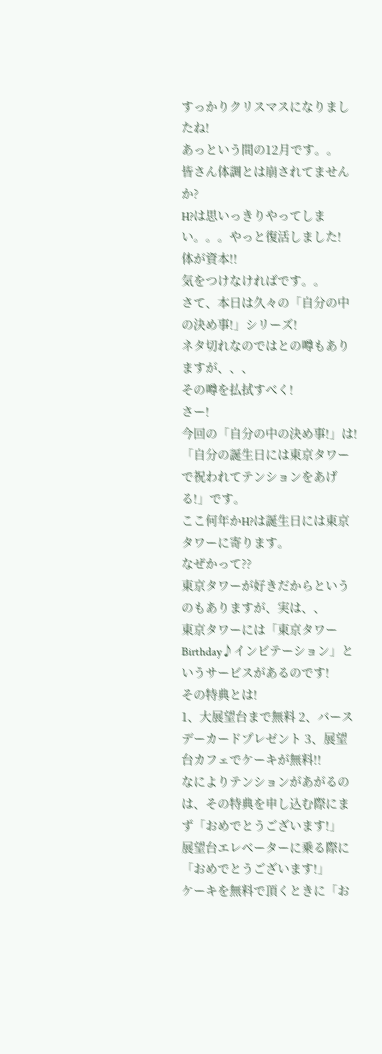すっかりクリスマスになりましたね!
あっという間の12月です。。
皆さん体調とは崩されてませんか?
H?は思いっきりやってしまい。。。やっと復活しました!
体が資本!!
気をつけなければです。。
さて、本日は久々の「自分の中の決め事!」シリーズ!
ネタ切れなのではとの噂もありますが、、、
その噂を払拭すべく!
さー!
今回の「自分の中の決め事!」は!
「自分の誕生日には東京タワーで祝われてテンションをあげる!」です。
ここ何年かH?は誕生日には東京タワーに寄ります。
なぜかって??
東京タワーが好きだからというのもありますが、実は、、
東京タワーには「東京タワー Birthday♪インビテーション」というサービスがあるのです!
その特典とは!
1、大展望台まで無料 2、バースデーカードプレゼント 3、展望台カフェでケーキが無料!!
なによりテンションがあがるのは、その特典を申し込む際にまず「おめでとうございます!」
展望台エレベーターに乗る際に「おめでとうございます!」
ケーキを無料で頂くときに「お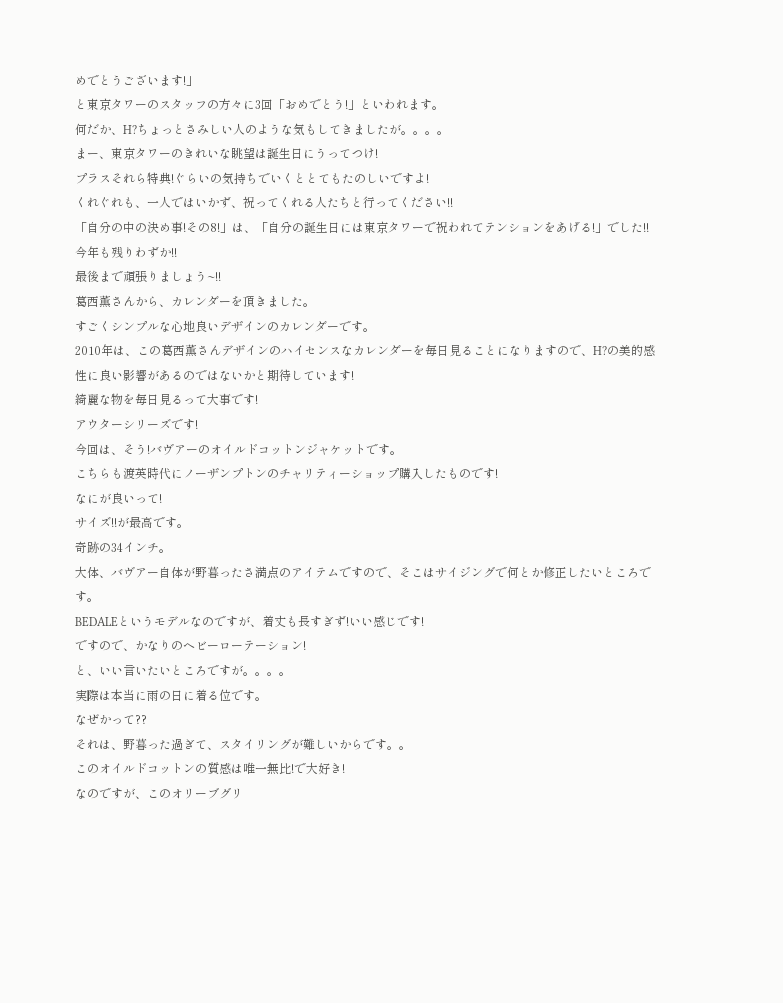めでとうございます!」
と東京タワーのスタッフの方々に3回「おめでとう!」といわれます。
何だか、H?ちょっとさみしい人のような気もしてきましたが。。。。
まー、東京タワーのきれいな眺望は誕生日にうってつけ!
プラスそれら特典!ぐらいの気持ちでいくととてもたのしいですよ!
くれぐれも、一人ではいかず、祝ってくれる人たちと行ってください!!
「自分の中の決め事!その8!」は、「自分の誕生日には東京タワーで祝われてテンションをあげる!」でした!!
今年も残りわずか!!
最後まで頑張りましょう~!!
葛西薫さんから、カレンダーを頂きました。
すごくシンプルな心地良いデザインのカレンダーです。
2010年は、この葛西薫さんデザインのハイセンスなカレンダーを毎日見ることになりますので、H?の美的感性に良い影響があるのではないかと期待しています!
綺麗な物を毎日見るって大事です!
アウターシリーズです!
今回は、そう!バヴアーのオイルドコットンジャケットです。
こちらも渡英時代にノーザンプトンのチャリティーショップ購入したものです!
なにが良いって!
サイズ!!が最高です。
奇跡の34インチ。
大体、バヴアー自体が野暮ったさ満点のアイテムですので、そこはサイジングで何とか修正したいところです。
BEDALEというモデルなのですが、着丈も長すぎず!いい感じです!
ですので、かなりのヘビーローテーション!
と、いい言いたいところですが。。。。
実際は本当に雨の日に着る位です。
なぜかって??
それは、野暮った過ぎて、スタイリングが難しいからです。。
このオイルドコットンの質感は唯一無比!で大好き!
なのですが、このオリーブグリ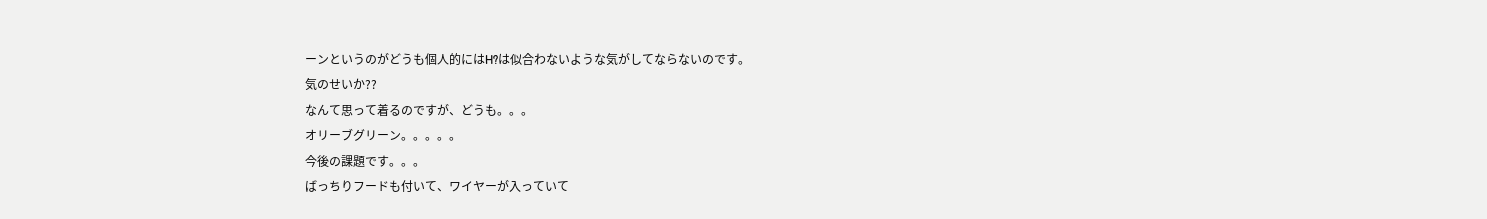ーンというのがどうも個人的にはH?は似合わないような気がしてならないのです。
気のせいか??
なんて思って着るのですが、どうも。。。
オリーブグリーン。。。。。
今後の課題です。。。
ばっちりフードも付いて、ワイヤーが入っていて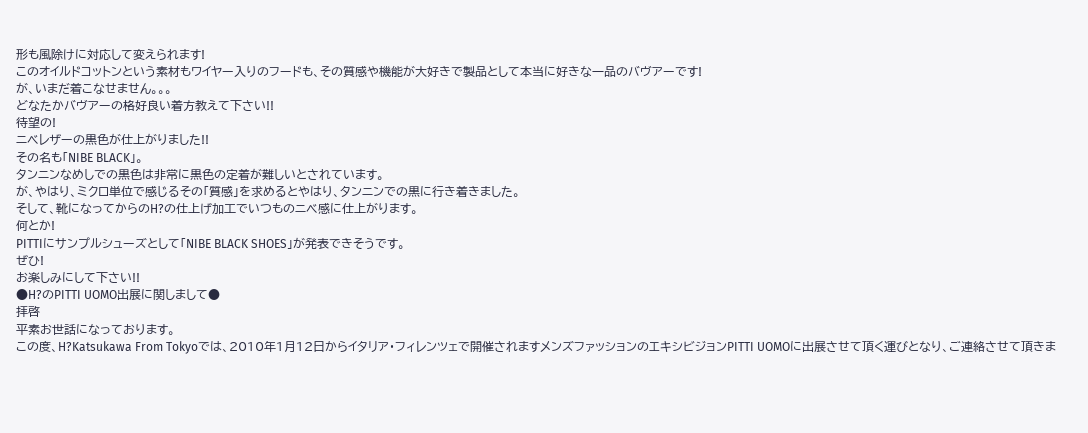形も風除けに対応して変えられます!
このオイルドコットンという素材もワイヤー入りのフードも、その質感や機能が大好きで製品として本当に好きな一品のバヴアーです!
が、いまだ着こなせません。。。
どなたかバヴアーの格好良い着方教えて下さい!!
待望の!
ニベレザーの黒色が仕上がりました!!
その名も「NIBE BLACK」。
タンニンなめしでの黒色は非常に黒色の定着が難しいとされています。
が、やはり、ミクロ単位で感じるその「質感」を求めるとやはり、タンニンでの黒に行き着きました。
そして、靴になってからのH?の仕上げ加工でいつものニベ感に仕上がります。
何とか!
PITTIにサンプルシューズとして「NIBE BLACK SHOES」が発表できそうです。
ぜひ!
お楽しみにして下さい!!
●H?のPITTI UOMO出展に関しまして●
拝啓
平素お世話になっております。
この度、H?Katsukawa From Tokyoでは、2010年1月12日からイタリア・フィレンツェで開催されますメンズファッションのエキシビジョンPITTI UOMOに出展させて頂く運びとなり、ご連絡させて頂きま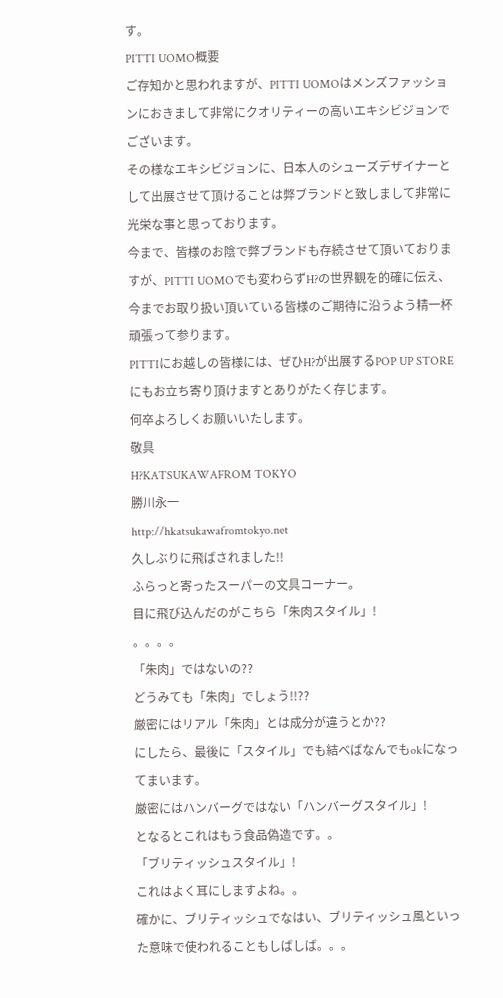す。
PITTI UOMO概要
ご存知かと思われますが、PITTI UOMOはメンズファッションにおきまして非常にクオリティーの高いエキシビジョンでございます。
その様なエキシビジョンに、日本人のシューズデザイナーとして出展させて頂けることは弊ブランドと致しまして非常に光栄な事と思っております。
今まで、皆様のお陰で弊ブランドも存続させて頂いておりますが、PITTI UOMOでも変わらずH?の世界観を的確に伝え、今までお取り扱い頂いている皆様のご期待に沿うよう精一杯頑張って参ります。
PITTIにお越しの皆様には、ぜひH?が出展するPOP UP STOREにもお立ち寄り頂けますとありがたく存じます。
何卒よろしくお願いいたします。
敬具
H?KATSUKAWAFROM TOKYO
勝川永一
http://hkatsukawafromtokyo.net
久しぶりに飛ばされました!!
ふらっと寄ったスーパーの文具コーナー。
目に飛び込んだのがこちら「朱肉スタイル」!
。。。。
「朱肉」ではないの??
どうみても「朱肉」でしょう!!??
厳密にはリアル「朱肉」とは成分が違うとか??
にしたら、最後に「スタイル」でも結べばなんでもokになってまいます。
厳密にはハンバーグではない「ハンバーグスタイル」!
となるとこれはもう食品偽造です。。
「ブリティッシュスタイル」!
これはよく耳にしますよね。。
確かに、ブリティッシュでなはい、ブリティッシュ風といった意味で使われることもしばしば。。。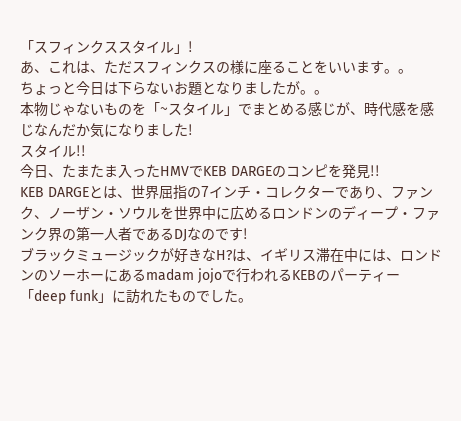「スフィンクススタイル」!
あ、これは、ただスフィンクスの様に座ることをいいます。。
ちょっと今日は下らないお題となりましたが。。
本物じゃないものを「~スタイル」でまとめる感じが、時代感を感じなんだか気になりました!
スタイル!!
今日、たまたま入ったHMVでKEB DARGEのコンピを発見!!
KEB DARGEとは、世界屈指の7インチ・コレクターであり、ファンク、ノーザン・ソウルを世界中に広めるロンドンのディープ・ファンク界の第一人者であるDJなのです!
ブラックミュージックが好きなH?は、イギリス滞在中には、ロンドンのソーホーにあるmadam jojoで行われるKEBのパーティー「deep funk」に訪れたものでした。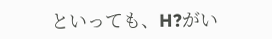といっても、H?がい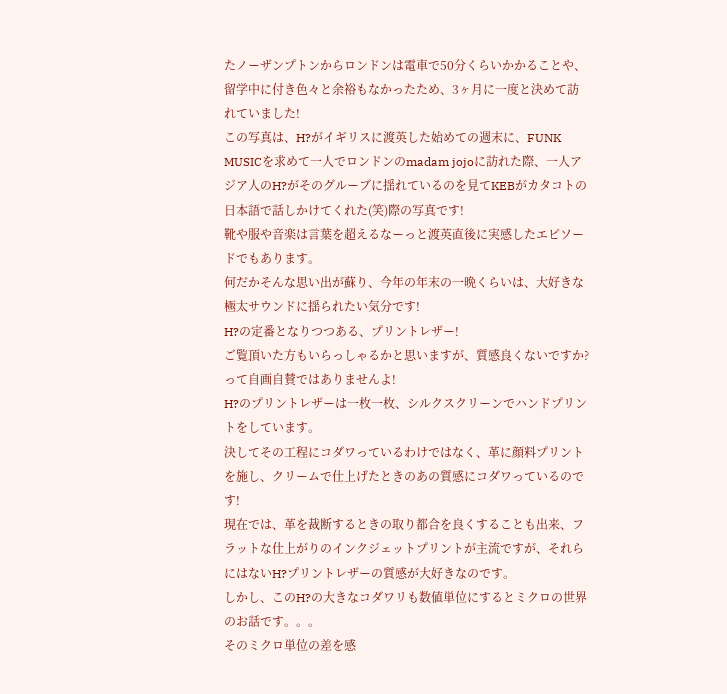たノーザンプトンからロンドンは電車で50分くらいかかることや、留学中に付き色々と余裕もなかったため、3ヶ月に一度と決めて訪れていました!
この写真は、H?がイギリスに渡英した始めての週末に、FUNK MUSICを求めて一人でロンドンのmadam jojoに訪れた際、一人アジア人のH?がそのグルーブに揺れているのを見てKEBがカタコトの日本語で話しかけてくれた(笑)際の写真です!
靴や服や音楽は言葉を超えるなーっと渡英直後に実感したエピソードでもあります。
何だかそんな思い出が蘇り、今年の年末の一晩くらいは、大好きな極太サウンドに揺られたい気分です!
H?の定番となりつつある、プリントレザー!
ご覧頂いた方もいらっしゃるかと思いますが、質感良くないですか?
って自画自賛ではありませんよ!
H?のプリントレザーは一枚一枚、シルクスクリーンでハンドプリントをしています。
決してその工程にコダワっているわけではなく、革に顔料プリントを施し、クリームで仕上げたときのあの質感にコダワっているのです!
現在では、革を裁断するときの取り都合を良くすることも出来、フラットな仕上がりのインクジェットプリントが主流ですが、それらにはないH?プリントレザーの質感が大好きなのです。
しかし、このH?の大きなコダワリも数値単位にするとミクロの世界のお話です。。。
そのミクロ単位の差を感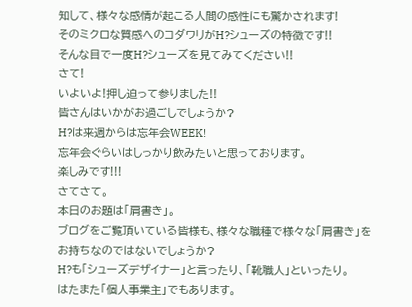知して、様々な感情が起こる人間の感性にも驚かされます!
そのミクロな質感へのコダワリがH?シューズの特徴です!!
そんな目で一度H?シューズを見てみてください!!
さて!
いよいよ!押し迫って参りました!!
皆さんはいかがお過ごしでしょうか?
H?は来週からは忘年会WEEK!
忘年会ぐらいはしっかり飲みたいと思っております。
楽しみです!!!
さてさて。
本日のお題は「肩書き」。
ブログをご覧頂いている皆様も、様々な職種で様々な「肩書き」をお持ちなのではないでしょうか?
H?も「シューズデザイナー」と言ったり、「靴職人」といったり。
はたまた「個人事業主」でもあります。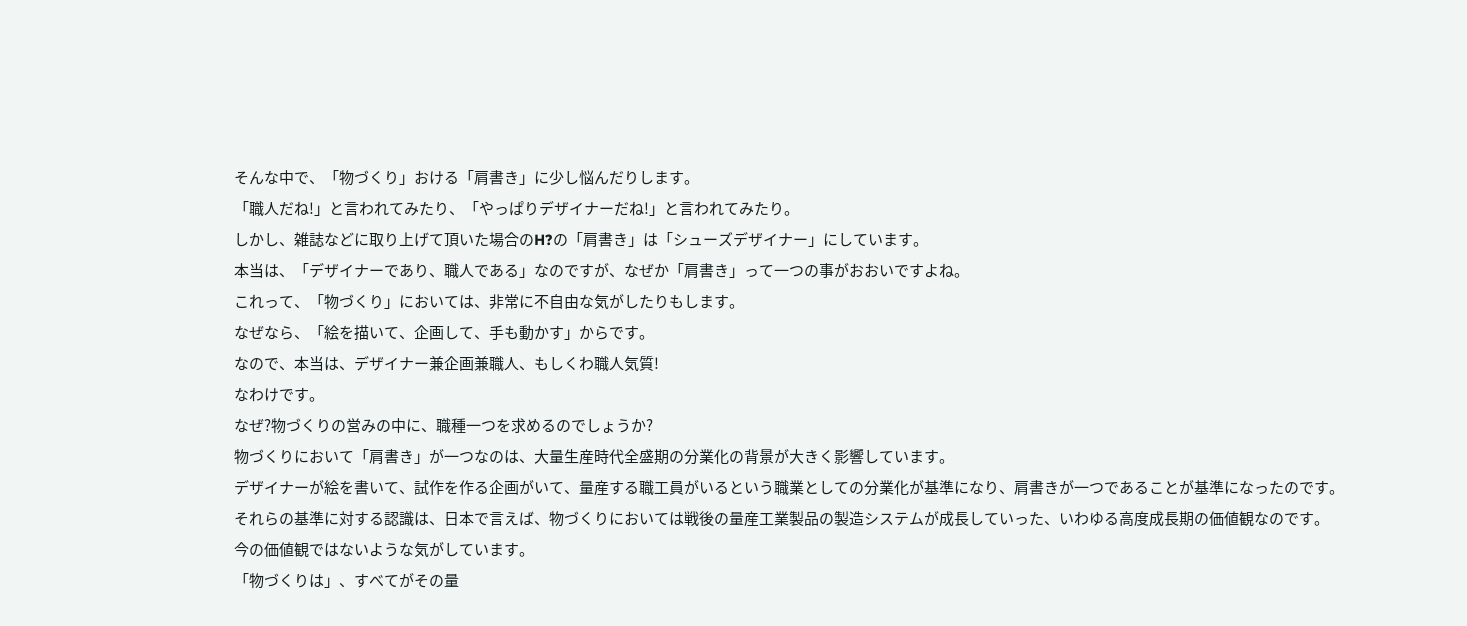そんな中で、「物づくり」おける「肩書き」に少し悩んだりします。
「職人だね!」と言われてみたり、「やっぱりデザイナーだね!」と言われてみたり。
しかし、雑誌などに取り上げて頂いた場合のH?の「肩書き」は「シューズデザイナー」にしています。
本当は、「デザイナーであり、職人である」なのですが、なぜか「肩書き」って一つの事がおおいですよね。
これって、「物づくり」においては、非常に不自由な気がしたりもします。
なぜなら、「絵を描いて、企画して、手も動かす」からです。
なので、本当は、デザイナー兼企画兼職人、もしくわ職人気質!
なわけです。
なぜ?物づくりの営みの中に、職種一つを求めるのでしょうか?
物づくりにおいて「肩書き」が一つなのは、大量生産時代全盛期の分業化の背景が大きく影響しています。
デザイナーが絵を書いて、試作を作る企画がいて、量産する職工員がいるという職業としての分業化が基準になり、肩書きが一つであることが基準になったのです。
それらの基準に対する認識は、日本で言えば、物づくりにおいては戦後の量産工業製品の製造システムが成長していった、いわゆる高度成長期の価値観なのです。
今の価値観ではないような気がしています。
「物づくりは」、すべてがその量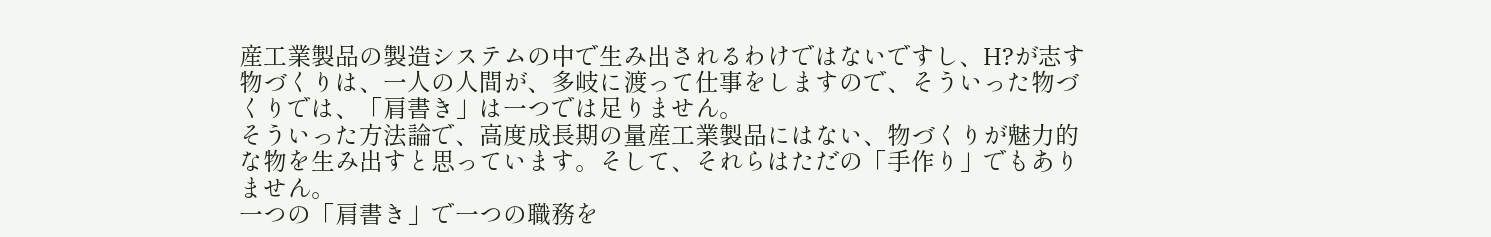産工業製品の製造システムの中で生み出されるわけではないですし、H?が志す物づくりは、一人の人間が、多岐に渡って仕事をしますので、そういった物づくりでは、「肩書き」は一つでは足りません。
そういった方法論で、高度成長期の量産工業製品にはない、物づくりが魅力的な物を生み出すと思っています。そして、それらはただの「手作り」でもありません。
一つの「肩書き」で一つの職務を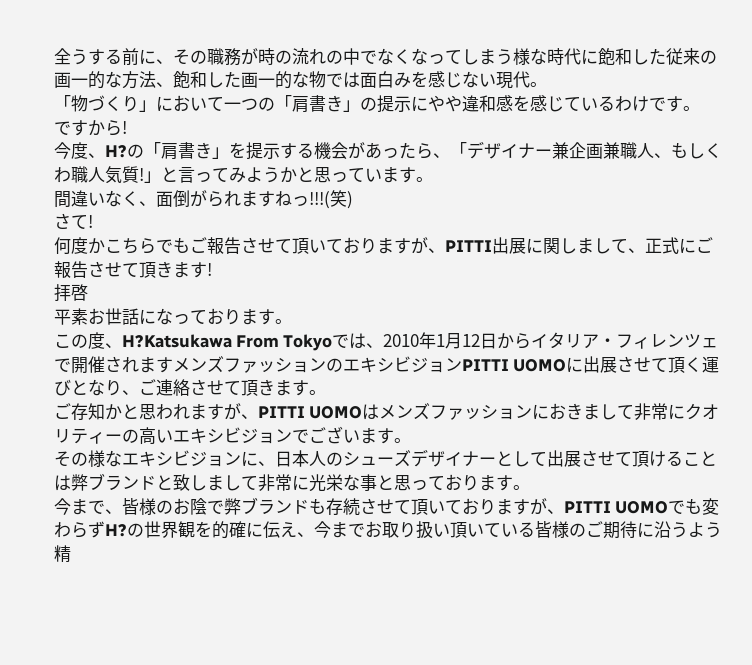全うする前に、その職務が時の流れの中でなくなってしまう様な時代に飽和した従来の画一的な方法、飽和した画一的な物では面白みを感じない現代。
「物づくり」において一つの「肩書き」の提示にやや違和感を感じているわけです。
ですから!
今度、H?の「肩書き」を提示する機会があったら、「デザイナー兼企画兼職人、もしくわ職人気質!」と言ってみようかと思っています。
間違いなく、面倒がられますねっ!!!(笑)
さて!
何度かこちらでもご報告させて頂いておりますが、PITTI出展に関しまして、正式にご報告させて頂きます!
拝啓
平素お世話になっております。
この度、H?Katsukawa From Tokyoでは、2010年1月12日からイタリア・フィレンツェで開催されますメンズファッションのエキシビジョンPITTI UOMOに出展させて頂く運びとなり、ご連絡させて頂きます。
ご存知かと思われますが、PITTI UOMOはメンズファッションにおきまして非常にクオリティーの高いエキシビジョンでございます。
その様なエキシビジョンに、日本人のシューズデザイナーとして出展させて頂けることは弊ブランドと致しまして非常に光栄な事と思っております。
今まで、皆様のお陰で弊ブランドも存続させて頂いておりますが、PITTI UOMOでも変わらずH?の世界観を的確に伝え、今までお取り扱い頂いている皆様のご期待に沿うよう精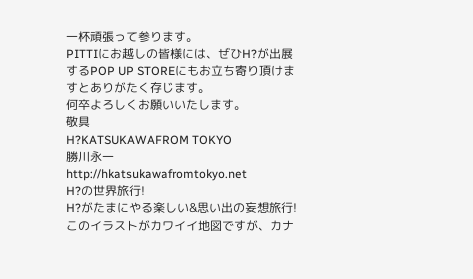一杯頑張って参ります。
PITTIにお越しの皆様には、ぜひH?が出展するPOP UP STOREにもお立ち寄り頂けますとありがたく存じます。
何卒よろしくお願いいたします。
敬具
H?KATSUKAWAFROM TOKYO
勝川永一
http://hkatsukawafromtokyo.net
H?の世界旅行!
H?がたまにやる楽しい&思い出の妄想旅行!
このイラストがカワイイ地図ですが、カナ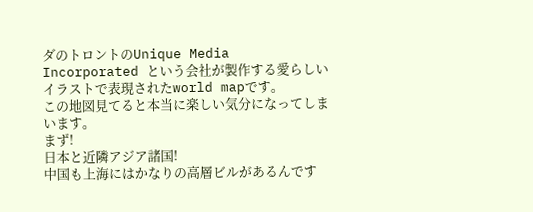ダのトロントのUnique Media Incorporated という会社が製作する愛らしいイラストで表現されたworld mapです。
この地図見てると本当に楽しい気分になってしまいます。
まず!
日本と近隣アジア諸国!
中国も上海にはかなりの高層ビルがあるんです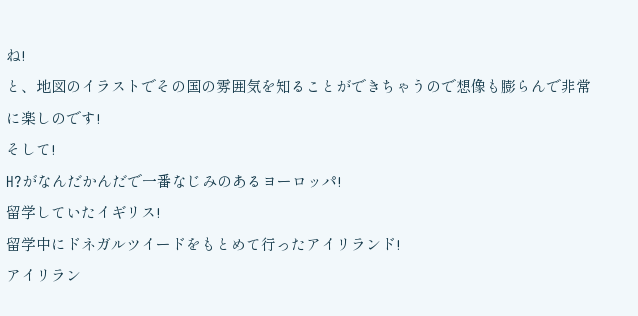ね!
と、地図のイラストでその国の雰囲気を知ることができちゃうので想像も膨らんで非常に楽しのです!
そして!
H?がなんだかんだで一番なじみのあるヨーロッパ!
留学していたイギリス!
留学中にドネガルツイードをもとめて行ったアイリランド!
アイリラン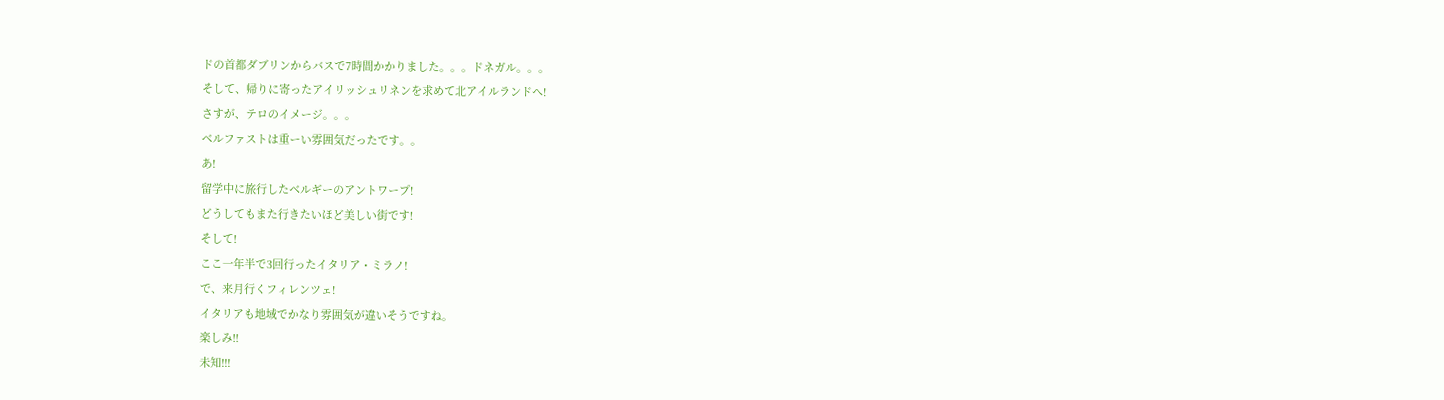ドの首都ダブリンからバスで7時間かかりました。。。ドネガル。。。
そして、帰りに寄ったアイリッシュリネンを求めて北アイルランドへ!
さすが、テロのイメージ。。。
ベルファストは重ーい雰囲気だったです。。
あ!
留学中に旅行したベルギーのアントワープ!
どうしてもまた行きたいほど美しい街です!
そして!
ここ一年半で3回行ったイタリア・ミラノ!
で、来月行くフィレンツェ!
イタリアも地域でかなり雰囲気が違いそうですね。
楽しみ!!
未知!!!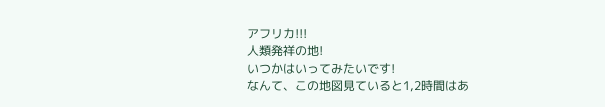アフリカ!!!
人類発祥の地!
いつかはいってみたいです!
なんて、この地図見ていると1,2時間はあ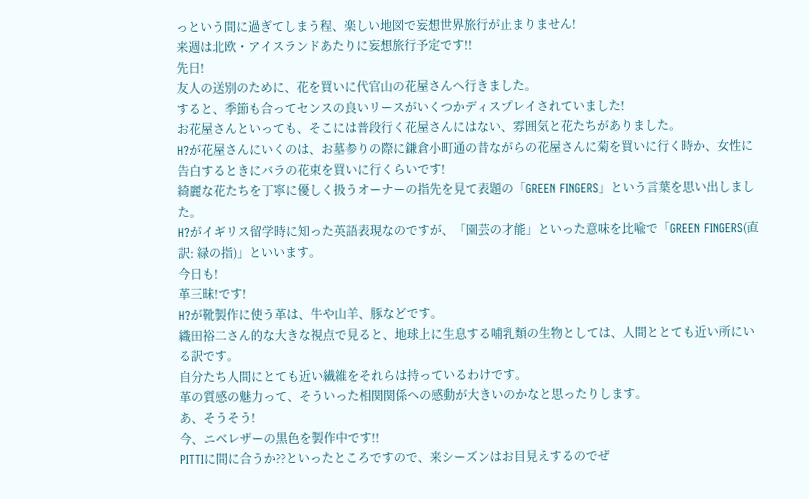っという間に過ぎてしまう程、楽しい地図で妄想世界旅行が止まりません!
来週は北欧・アイスランドあたりに妄想旅行予定です!!
先日!
友人の送別のために、花を買いに代官山の花屋さんへ行きました。
すると、季節も合ってセンスの良いリースがいくつかディスプレイされていました!
お花屋さんといっても、そこには普段行く花屋さんにはない、雰囲気と花たちがありました。
H?が花屋さんにいくのは、お墓参りの際に鎌倉小町通の昔ながらの花屋さんに菊を買いに行く時か、女性に告白するときにバラの花束を買いに行くらいです!
綺麗な花たちを丁寧に優しく扱うオーナーの指先を見て表題の「GREEN FINGERS」という言葉を思い出しました。
H?がイギリス留学時に知った英語表現なのですが、「園芸の才能」といった意味を比喩で「GREEN FINGERS(直訳: 緑の指)」といいます。
今日も!
革三昧!です!
H?が靴製作に使う革は、牛や山羊、豚などです。
織田裕二さん的な大きな視点で見ると、地球上に生息する哺乳類の生物としては、人間ととても近い所にいる訳です。
自分たち人間にとても近い繊維をそれらは持っているわけです。
革の質感の魅力って、そういった相関関係への感動が大きいのかなと思ったりします。
あ、そうそう!
今、ニベレザーの黒色を製作中です!!
PITTIに間に合うか??といったところですので、来シーズンはお目見えするのでぜ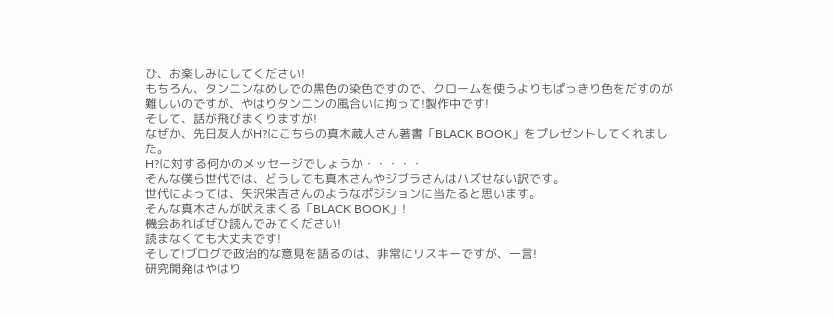ひ、お楽しみにしてください!
もちろん、タンニンなめしでの黒色の染色ですので、クロームを使うよりもぱっきり色をだすのが難しいのですが、やはりタンニンの風合いに拘って!製作中です!
そして、話が飛びまくりますが!
なぜか、先日友人がH?にこちらの真木蔵人さん著書「BLACK BOOK」をプレゼントしてくれました。
H?に対する何かのメッセージでしょうか・・・・・
そんな僕ら世代では、どうしても真木さんやジブラさんはハズせない訳です。
世代によっては、矢沢栄吉さんのようなポジションに当たると思います。
そんな真木さんが吠えまくる「BLACK BOOK」!
機会あればぜひ読んでみてください!
読まなくても大丈夫です!
そして!ブログで政治的な意見を語るのは、非常にリスキーですが、一言!
研究開発はやはり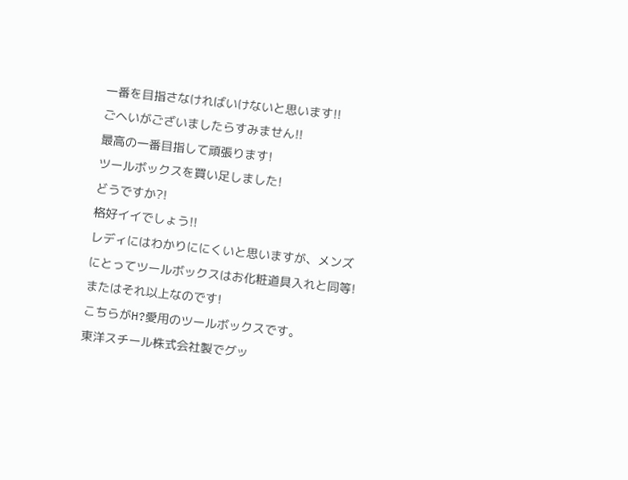一番を目指さなければいけないと思います!!
ごへいがございましたらすみません!!
最高の一番目指して頑張ります!
ツールボックスを買い足しました!
どうですか?!
格好イイでしょう!!
レディにはわかりににくいと思いますが、メンズにとってツールボックスはお化粧道具入れと同等!
またはそれ以上なのです!
こちらがH?愛用のツールボックスです。
東洋スチール株式会社製でグッ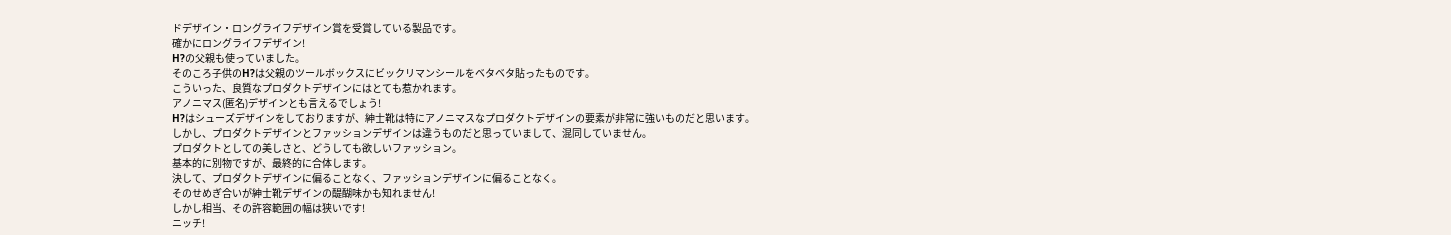ドデザイン・ロングライフデザイン賞を受賞している製品です。
確かにロングライフデザイン!
H?の父親も使っていました。
そのころ子供のH?は父親のツールボックスにビックリマンシールをベタベタ貼ったものです。
こういった、良質なプロダクトデザインにはとても惹かれます。
アノニマス(匿名)デザインとも言えるでしょう!
H?はシューズデザインをしておりますが、紳士靴は特にアノニマスなプロダクトデザインの要素が非常に強いものだと思います。
しかし、プロダクトデザインとファッションデザインは違うものだと思っていまして、混同していません。
プロダクトとしての美しさと、どうしても欲しいファッション。
基本的に別物ですが、最終的に合体します。
決して、プロダクトデザインに偏ることなく、ファッションデザインに偏ることなく。
そのせめぎ合いが紳士靴デザインの醍醐味かも知れません!
しかし相当、その許容範囲の幅は狭いです!
ニッチ!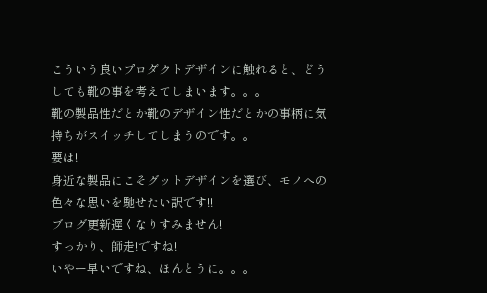こういう良いプロダクトデザインに触れると、どうしても靴の事を考えてしまいます。。。
靴の製品性だとか靴のデザイン性だとかの事柄に気持ちがスイッチしてしまうのです。。
要は!
身近な製品にこそグットデザインを選び、モノへの色々な思いを馳せたい訳です!!
ブログ更新遅くなりすみません!
すっかり、師走!ですね!
いやー早いですね、ほんとうに。。。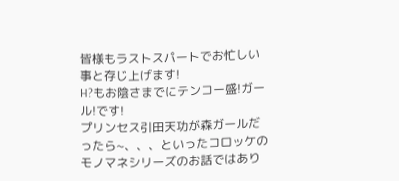皆様もラストスパートでお忙しい事と存じ上げます!
H?もお陰さまでにテンコー盛!ガール!です!
プリンセス引田天功が森ガールだったら~、、、といったコロッケのモノマネシリーズのお話ではあり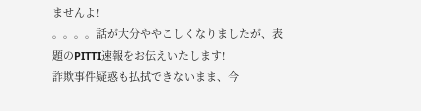ませんよ!
。。。。話が大分ややこしくなりましたが、表題のPITTI速報をお伝えいたします!
詐欺事件疑惑も払拭できないまま、今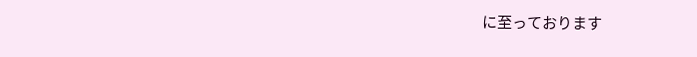に至っております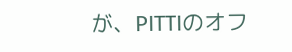が、PITTIのオフ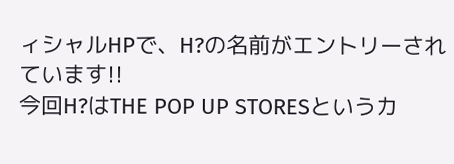ィシャルHPで、H?の名前がエントリーされています!!
今回H?はTHE POP UP STORESというカ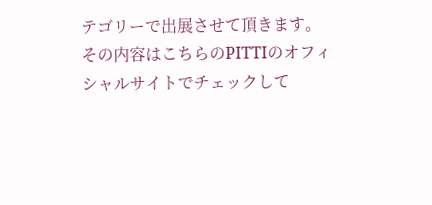テゴリーで出展させて頂きます。
その内容はこちらのPITTIのオフィシャルサイトでチェックして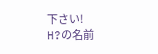下さい!
H?の名前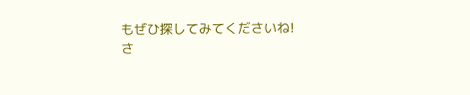もぜひ探してみてくださいね!
さ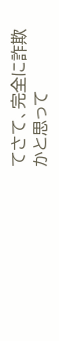てさて、完全に詐欺かと思って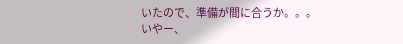いたので、準備が間に合うか。。。
いやー、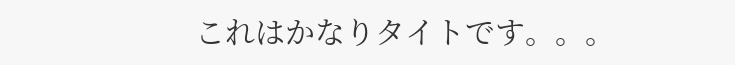これはかなりタイトです。。。